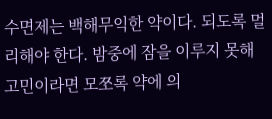수면제는 백해무익한 약이다. 되도록 멀리해야 한다. 밤중에 잠을 이루지 못해 고민이라면 모쪼록 약에 의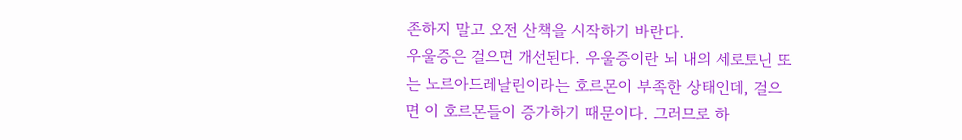존하지 말고 오전 산책을 시작하기 바란다.
우울증은 걸으면 개선된다. 우울증이란 뇌 내의 세로토닌 또는 노르아드레날린이라는 호르몬이 부족한 상태인데, 걸으면 이 호르몬들이 증가하기 때문이다. 그러므로 하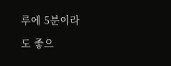루에 5분이라도 좋으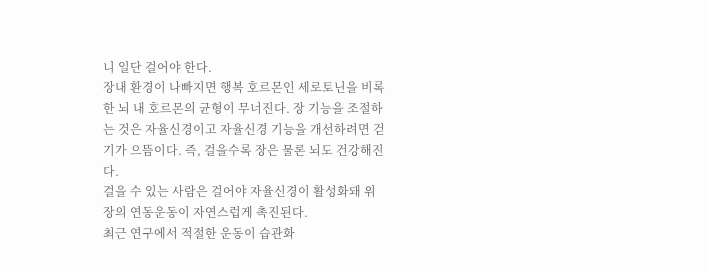니 일단 걸어야 한다.
장내 환경이 나빠지면 행복 호르몬인 세로토닌을 비록한 뇌 내 호르몬의 균형이 무너진다. 장 기능을 조절하는 것은 자율신경이고 자율신경 기능을 개선하려면 걷기가 으뜸이다. 즉, 걸을수록 장은 물론 뇌도 건강해진다.
걸을 수 있는 사람은 걸어야 자율신경이 활성화돼 위장의 연동운동이 자연스럽게 촉진된다.
최근 연구에서 적절한 운동이 습관화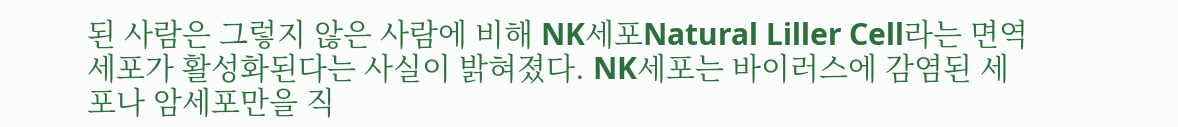된 사람은 그렇지 않은 사람에 비해 NK세포Natural Liller Cell라는 면역 세포가 활성화된다는 사실이 밝혀졌다. NK세포는 바이러스에 감염된 세포나 암세포만을 직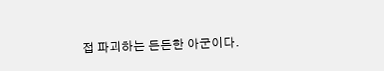접 파괴하는 든든한 아군이다.